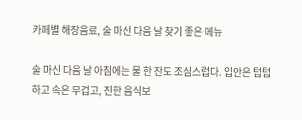카페별 해장음료, 술 마신 다음 날 찾기 좋은 메뉴

술 마신 다음 날 아침에는 물 한 잔도 조심스럽다. 입안은 텁텁하고 속은 무겁고, 진한 음식보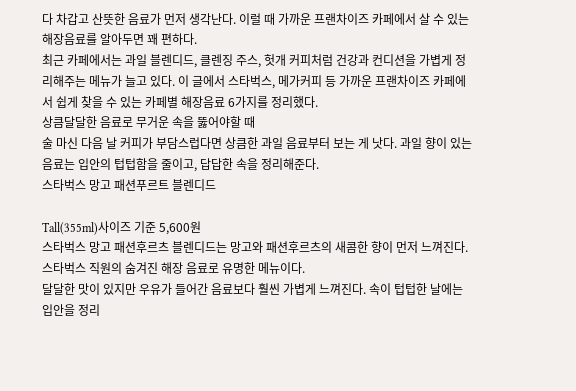다 차갑고 산뜻한 음료가 먼저 생각난다. 이럴 때 가까운 프랜차이즈 카페에서 살 수 있는 해장음료를 알아두면 꽤 편하다.
최근 카페에서는 과일 블렌디드, 클렌징 주스, 헛개 커피처럼 건강과 컨디션을 가볍게 정리해주는 메뉴가 늘고 있다. 이 글에서 스타벅스, 메가커피 등 가까운 프랜차이즈 카페에서 쉽게 찾을 수 있는 카페별 해장음료 6가지를 정리했다.
상큼달달한 음료로 무거운 속을 뚫어야할 때
술 마신 다음 날 커피가 부담스럽다면 상큼한 과일 음료부터 보는 게 낫다. 과일 향이 있는 음료는 입안의 텁텁함을 줄이고, 답답한 속을 정리해준다.
스타벅스 망고 패션푸르트 블렌디드

Tall(355ml)사이즈 기준 5,600원
스타벅스 망고 패션후르츠 블렌디드는 망고와 패션후르츠의 새콤한 향이 먼저 느껴진다. 스타벅스 직원의 숨겨진 해장 음료로 유명한 메뉴이다.
달달한 맛이 있지만 우유가 들어간 음료보다 훨씬 가볍게 느껴진다. 속이 텁텁한 날에는 입안을 정리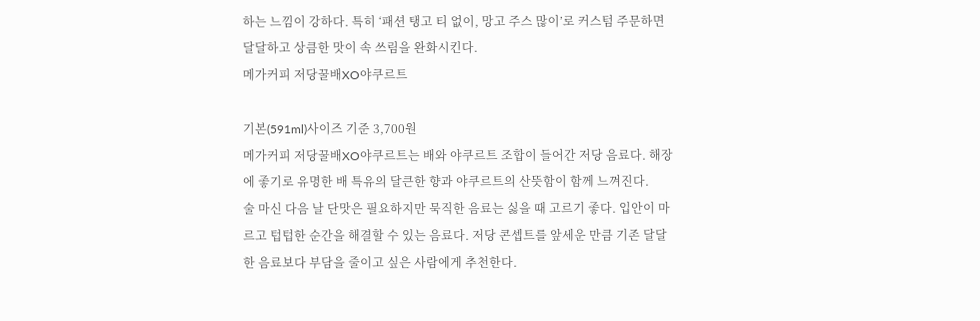하는 느낌이 강하다. 특히 ‘패션 탱고 티 없이, 망고 주스 많이’로 커스텀 주문하면 달달하고 상큼한 맛이 속 쓰림을 완화시킨다.
메가커피 저당꿀배XO야쿠르트

기본(591ml)사이즈 기준 3,700원
메가커피 저당꿀배XO야쿠르트는 배와 야쿠르트 조합이 들어간 저당 음료다. 해장에 좋기로 유명한 배 특유의 달큰한 향과 야쿠르트의 산뜻함이 함께 느껴진다.
술 마신 다음 날 단맛은 필요하지만 묵직한 음료는 싫을 때 고르기 좋다. 입안이 마르고 텁텁한 순간을 해결할 수 있는 음료다. 저당 콘셉트를 앞세운 만큼 기존 달달한 음료보다 부담을 줄이고 싶은 사람에게 추천한다.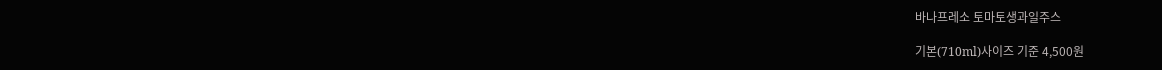바나프레소 토마토생과일주스

기본(710ml)사이즈 기준 4,500원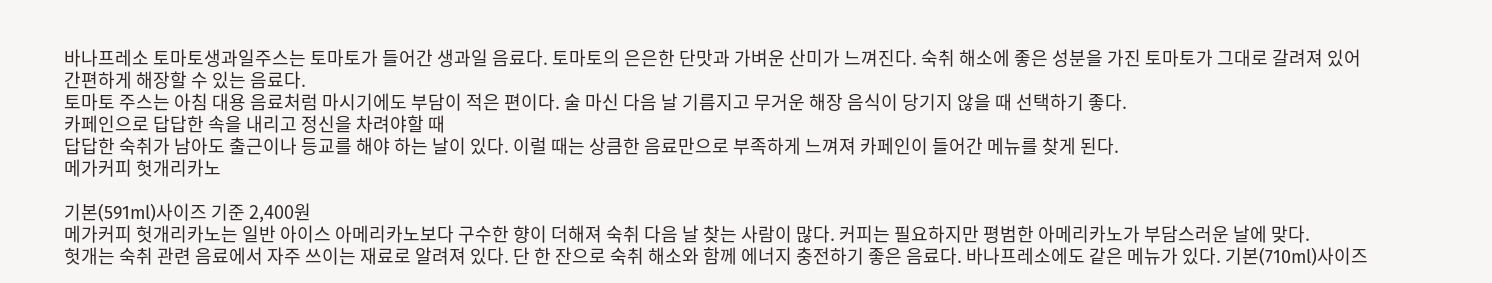바나프레소 토마토생과일주스는 토마토가 들어간 생과일 음료다. 토마토의 은은한 단맛과 가벼운 산미가 느껴진다. 숙취 해소에 좋은 성분을 가진 토마토가 그대로 갈려져 있어 간편하게 해장할 수 있는 음료다.
토마토 주스는 아침 대용 음료처럼 마시기에도 부담이 적은 편이다. 술 마신 다음 날 기름지고 무거운 해장 음식이 당기지 않을 때 선택하기 좋다.
카페인으로 답답한 속을 내리고 정신을 차려야할 때
답답한 숙취가 남아도 출근이나 등교를 해야 하는 날이 있다. 이럴 때는 상큼한 음료만으로 부족하게 느껴져 카페인이 들어간 메뉴를 찾게 된다.
메가커피 헛개리카노

기본(591ml)사이즈 기준 2,400원
메가커피 헛개리카노는 일반 아이스 아메리카노보다 구수한 향이 더해져 숙취 다음 날 찾는 사람이 많다. 커피는 필요하지만 평범한 아메리카노가 부담스러운 날에 맞다.
헛개는 숙취 관련 음료에서 자주 쓰이는 재료로 알려져 있다. 단 한 잔으로 숙취 해소와 함께 에너지 충전하기 좋은 음료다. 바나프레소에도 같은 메뉴가 있다. 기본(710ml)사이즈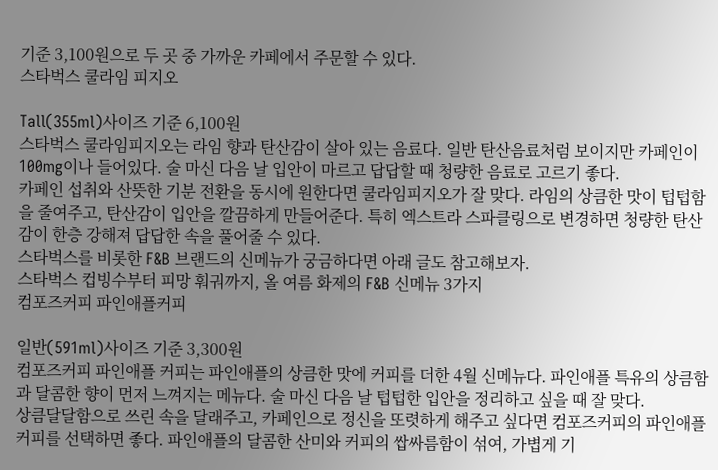기준 3,100원으로 두 곳 중 가까운 카페에서 주문할 수 있다.
스타벅스 쿨라임 피지오

Tall(355ml)사이즈 기준 6,100원
스타벅스 쿨라임피지오는 라임 향과 탄산감이 살아 있는 음료다. 일반 탄산음료처럼 보이지만 카페인이 100mg이나 들어있다. 술 마신 다음 날 입안이 마르고 답답할 때 청량한 음료로 고르기 좋다.
카페인 섭취와 산뜻한 기분 전환을 동시에 원한다면 쿨라임피지오가 잘 맞다. 라임의 상큼한 맛이 텁텁함을 줄여주고, 탄산감이 입안을 깔끔하게 만들어준다. 특히 엑스트라 스파클링으로 변경하면 청량한 탄산감이 한층 강해져 답답한 속을 풀어줄 수 있다.
스타벅스를 비롯한 F&B 브랜드의 신메뉴가 궁금하다면 아래 글도 참고해보자.
스타벅스 컵빙수부터 피망 훠궈까지, 올 여름 화제의 F&B 신메뉴 3가지
컴포즈커피 파인애플커피

일반(591ml)사이즈 기준 3,300원
컴포즈커피 파인애플 커피는 파인애플의 상큼한 맛에 커피를 더한 4월 신메뉴다. 파인애플 특유의 상큼함과 달콤한 향이 먼저 느껴지는 메뉴다. 술 마신 다음 날 텁텁한 입안을 정리하고 싶을 때 잘 맞다.
상큼달달함으로 쓰린 속을 달래주고, 카페인으로 정신을 또렷하게 해주고 싶다면 컴포즈커피의 파인애플 커피를 선택하면 좋다. 파인애플의 달콤한 산미와 커피의 쌉싸름함이 섞여, 가볍게 기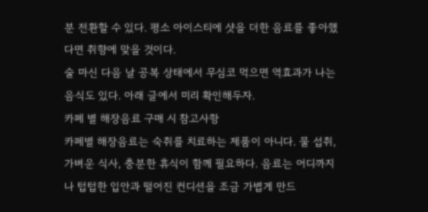분 전환할 수 있다. 평소 아이스티에 샷을 더한 음료를 좋아했다면 취향에 맞을 것이다.
술 마신 다음 날 공복 상태에서 무심코 먹으면 역효과가 나는 음식도 있다. 아래 글에서 미리 확인해두자.
카페 별 해장음료 구매 시 참고사항
카페별 해장음료는 숙취를 치료하는 제품이 아니다. 물 섭취, 가벼운 식사, 충분한 휴식이 함께 필요하다. 음료는 어디까지나 텁텁한 입안과 떨어진 컨디션을 조금 가볍게 만드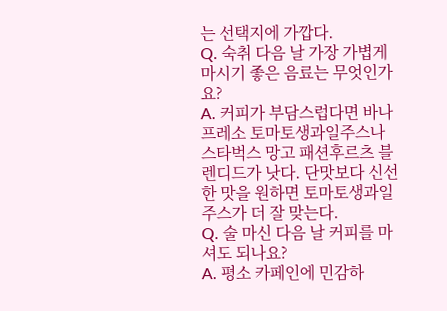는 선택지에 가깝다.
Q. 숙취 다음 날 가장 가볍게 마시기 좋은 음료는 무엇인가요?
A. 커피가 부담스럽다면 바나프레소 토마토생과일주스나 스타벅스 망고 패션후르츠 블렌디드가 낫다. 단맛보다 신선한 맛을 원하면 토마토생과일주스가 더 잘 맞는다.
Q. 술 마신 다음 날 커피를 마셔도 되나요?
A. 평소 카페인에 민감하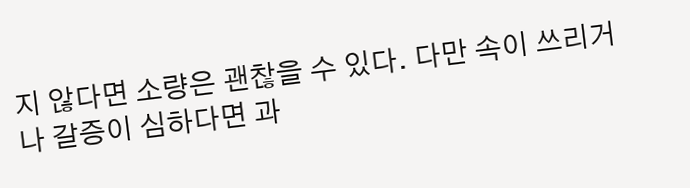지 않다면 소량은 괜찮을 수 있다. 다만 속이 쓰리거나 갈증이 심하다면 과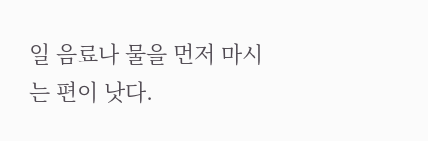일 음료나 물을 먼저 마시는 편이 낫다.